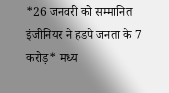*26 जनवरी को सम्मानित इंजीनियर ने हडपे जनता के 7 करोड़* मध्य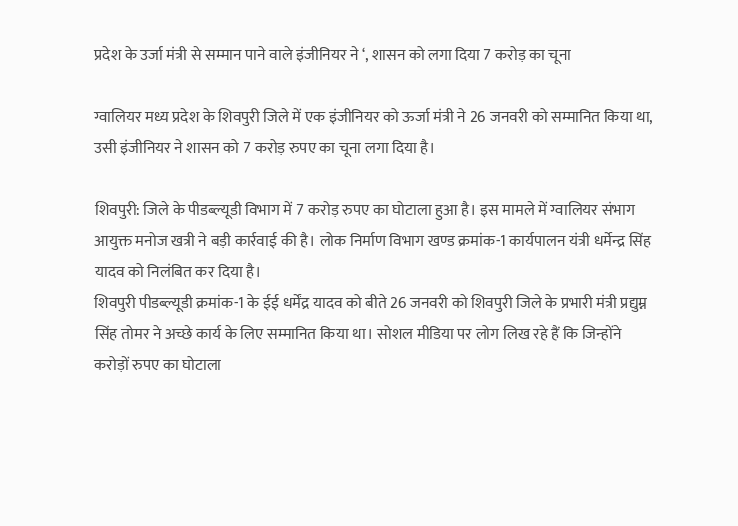प्रदेश के उर्जा मंत्री से सम्मान पाने वाले इंजीनियर ने ‘, शासन को लगा दिया 7 करोड़ का चूना

ग्वालियर मध्य प्रदेश के शिवपुरी जिले में एक इंजीनियर को ऊर्जा मंत्री ने 26 जनवरी को सम्मानित किया था, उसी इंजीनियर ने शासन को 7 करोड़ रुपए का चूना लगा दिया है।

शिवपुरी: जिले के पीडब्ल्यूडी विभाग में 7 करोड़ रुपए का घोटाला हुआ है। इस मामले में ग्वालियर संभाग आयुक्त मनोज खत्री ने बड़ी कार्रवाई की है। लोक निर्माण विभाग खण्ड क्रमांक-1 कार्यपालन यंत्री धर्मेन्द्र सिंह यादव को निलंबित कर दिया है।
शिवपुरी पीडब्ल्यूडी क्रमांक-1 के ईई धर्मेंद्र यादव को बीते 26 जनवरी को शिवपुरी जिले के प्रभारी मंत्री प्रद्युम्न सिंह तोमर ने अच्छे कार्य के लिए सम्मानित किया था। सोशल मीडिया पर लोग लिख रहे हैं कि जिन्होंने करोड़ों रुपए का घोटाला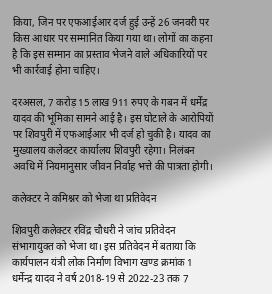किया, जिन पर एफआईआर दर्ज हुई उन्हें 26 जनवरी पर किस आधार पर सम्मानित किया गया था। लोगों का कहना है कि इस सम्मान का प्रस्ताव भेजने वाले अधिकारियों पर भी कार्रवाई होना चाहिए।

दरअसल, 7 करोड़ 15 लाख 911 रुपए के गबन में धर्मेंद्र यादव की भूमिका सामने आई है। इस घोटाले के आरोपियों पर शिवपुरी में एफआईआर भी दर्ज हो चुकी है। यादव का मुख्यालय कलेक्टर कार्यालय शिवपुरी रहेगा। निलंबन अवधि में नियमानुसार जीवन निर्वाह भत्ते की पात्रता होगी।

कलेक्टर ने कमिश्नर को भेजा था प्रतिवेदन

शिवपुरी कलेक्टर रविंद्र चौधरी ने जांच प्रतिवेदन संभागायुक्त को भेजा था। इस प्रतिवेदन में बताया कि कार्यपालन यंत्री लोक निर्माण विभाग खण्ड क्रमांक 1 धर्मेन्द्र यादव ने वर्ष 2018-19 से 2022-23 तक 7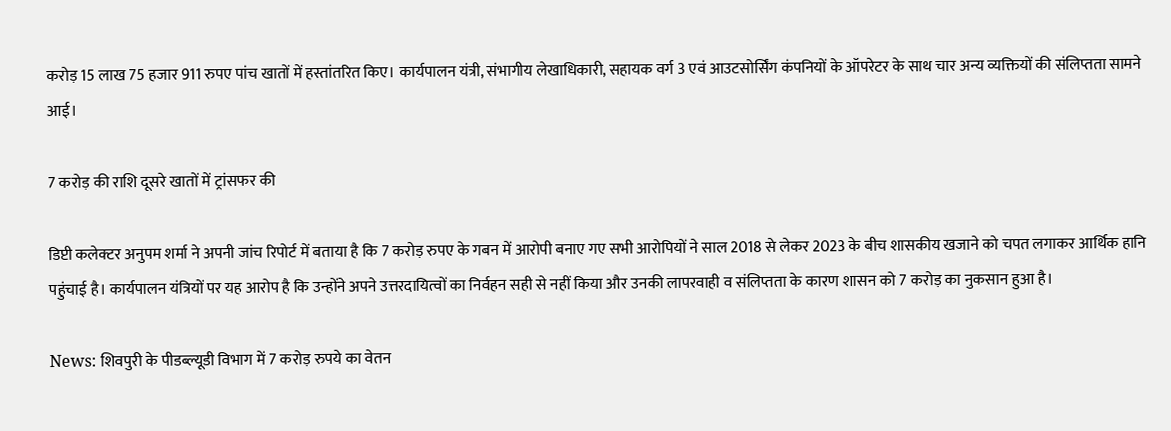करोड़ 15 लाख 75 हजार 911 रुपए पांच खातों में हस्तांतरित किए। कार्यपालन यंत्री, संभागीय लेखाधिकारी, सहायक वर्ग 3 एवं आउटसोर्सिंग कंपनियों के ऑपरेटर के साथ चार अन्य व्यक्तियों की संलिप्तता सामने आई।

7 करोड़ की राशि दूसरे खातों में ट्रांसफर की

डिप्टी कलेक्टर अनुपम शर्मा ने अपनी जांच रिपोर्ट में बताया है कि 7 करोड़ रुपए के गबन में आरोपी बनाए गए सभी आरोपियों ने साल 2018 से लेकर 2023 के बीच शासकीय खजाने को चपत लगाकर आर्थिक हानि पहुंचाई है। कार्यपालन यंत्रियों पर यह आरोप है कि उन्होंने अपने उत्तरदायित्वों का निर्वहन सही से नहीं किया और उनकी लापरवाही व संलिप्तता के कारण शासन को 7 करोड़ का नुकसान हुआ है।

News: शिवपुरी के पीडब्ल्यूडी विभाग में 7 करोड़ रुपये का वेतन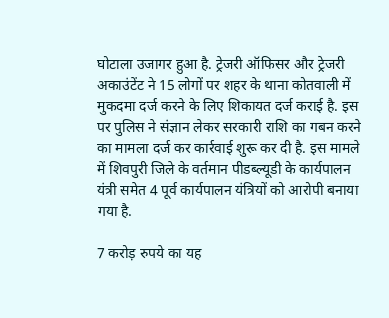घोटाला उजागर हुआ है. ट्रेजरी ऑफिसर और ट्रेजरी अकाउंटेंट ने 15 लोगों पर शहर के थाना कोतवाली में मुकदमा दर्ज करने के लिए शिकायत दर्ज कराई है. इस पर पुलिस ने संज्ञान लेकर सरकारी राशि का गबन करने का मामला दर्ज कर कार्रवाई शुरू कर दी है. इस मामले में शिवपुरी जिले के वर्तमान पीडब्ल्यूडी के कार्यपालन यंत्री समेत 4 पूर्व कार्यपालन यंत्रियों को आरोपी बनाया गया है.

7 करोड़ रुपये का यह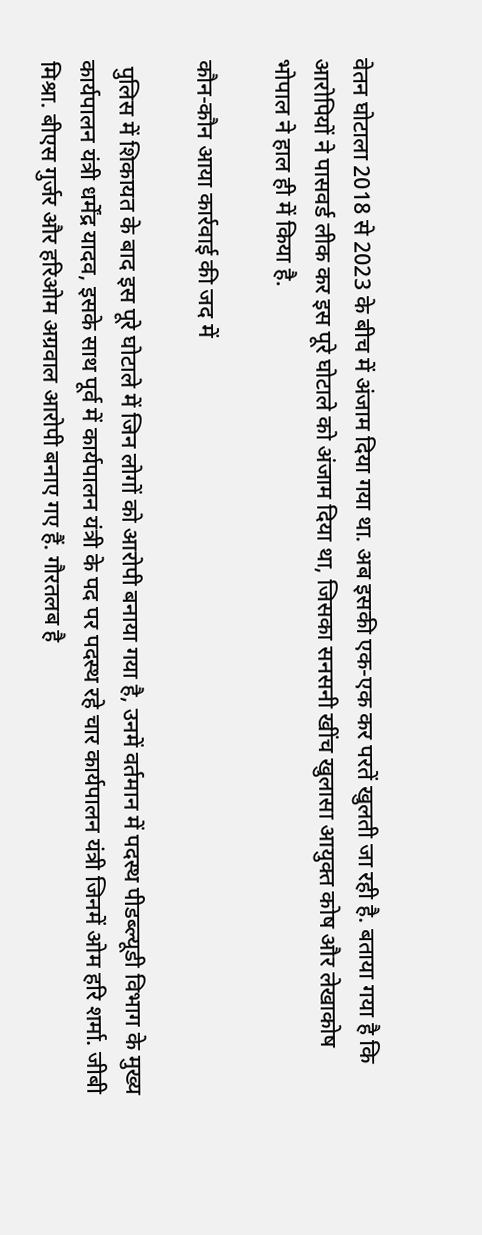वेतन घोटाला 2018 से 2023 के बीच में अंजाम दिया गया था. अब इसकी एक-एक कर परतें खुलती जा रही है. बताया गया है कि आरोपियों ने पासवर्ड लीक कर इस पूरे घोटाले को अंजाम दिया था, जिसका सनसनी खींच खुलासा आयुक्त कोष और लेखाकोष भोपाल ने हाल ही में किया है.

कौन-कौन आया कार्रवाई की जद में

 पुलिस में शिकायत के बाद इस पूरे घोटाले में जिन लोगों को आरोपी बनाया गया है, उनमें वर्तमान में पदस्थ पीडब्ल्यूडी विभाग के मुख्य कार्यपालन यंत्री धर्मेंद्र यादव, इसके साथ पूर्व में कार्यपालन यंत्री के पद पर पदस्थ रहे चार कार्यपालन यंत्री जिनमें ओम हरि शर्मा. जीबी मिश्रा. बीएस गुर्जर और हरिओम अग्रवाल आरोपी बनाए गए हैं. गौरतलब है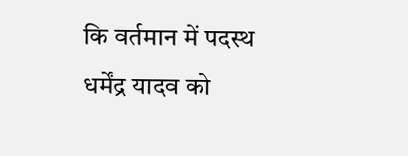कि वर्तमान में पदस्थ धर्मेंद्र यादव को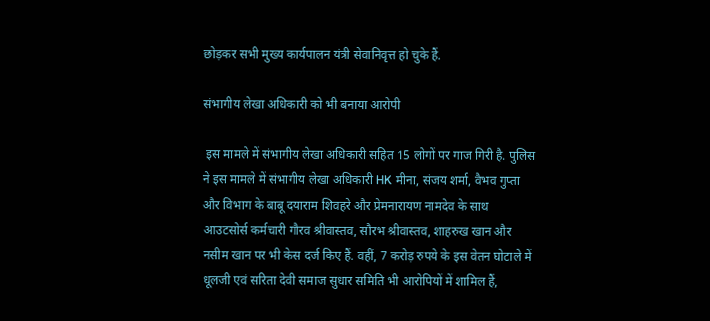छोड़कर सभी मुख्य कार्यपालन यंत्री सेवानिवृत्त हो चुके हैं.

संभागीय लेखा अधिकारी को भी बनाया आरोपी

 इस मामले में संभागीय लेखा अधिकारी सहित 15 लोगों पर गाज गिरी है. पुलिस ने इस मामले में संभागीय लेखा अधिकारी HK मीना, संजय शर्मा, वैभव गुप्ता और विभाग के बाबू दयाराम शिवहरे और प्रेमनारायण नामदेव के साथ आउटसोर्स कर्मचारी गौरव श्रीवास्तव, सौरभ श्रीवास्तव, शाहरुख खान और नसीम खान पर भी केस दर्ज किए हैं. वहीं, 7 करोड़ रुपये के इस वेतन घोटाले में धूलजी एवं सरिता देवी समाज सुधार समिति भी आरोपियों में शामिल हैं,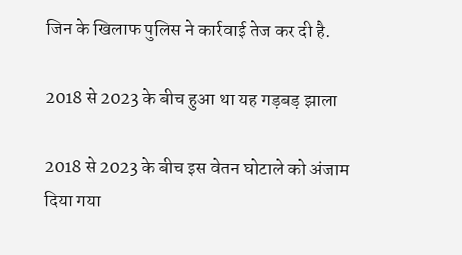जिन के खिलाफ पुलिस ने कार्रवाई तेज कर दी है.

2018 से 2023 के बीच हुआ था यह गड़बड़ झाला

2018 से 2023 के बीच इस वेतन घोटाले को अंजाम दिया गया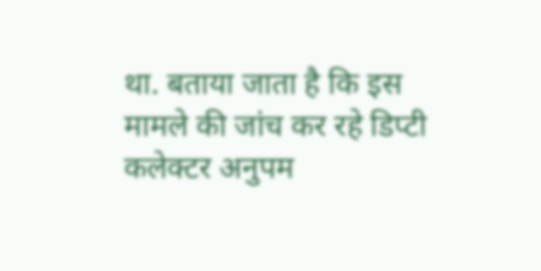था. बताया जाता है कि इस मामले की जांच कर रहे डिप्टी कलेक्टर अनुपम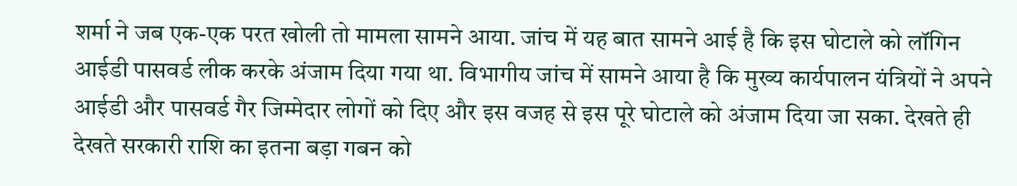शर्मा ने जब एक-एक परत खोली तो मामला सामने आया. जांच में यह बात सामने आई है कि इस घोटाले को लॉगिन आईडी पासवर्ड लीक करके अंजाम दिया गया था. विभागीय जांच में सामने आया है कि मुख्य कार्यपालन यंत्रियों ने अपने आईडी और पासवर्ड गैर जिम्मेदार लोगों को दिए और इस वजह से इस पूरे घोटाले को अंजाम दिया जा सका. देखते ही देखते सरकारी राशि का इतना बड़ा गबन को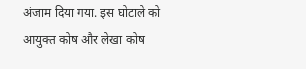अंजाम दिया गया. इस घोटाले को आयुक्त कोष और लेखा कोष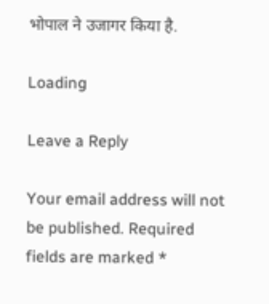भोपाल ने उजागर किया है.

Loading

Leave a Reply

Your email address will not be published. Required fields are marked *